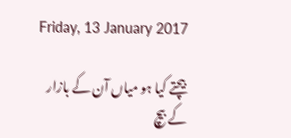Friday, 13 January 2017

بیچتے کیا ہو میاں آن کے بازار کے بیچ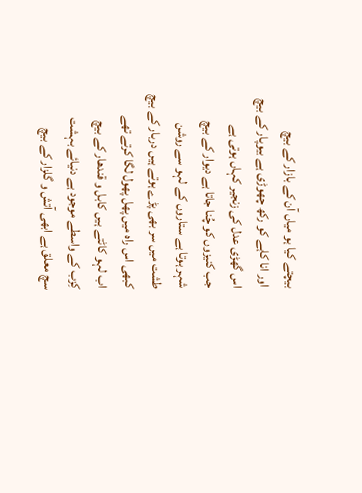بیچتے کیا ہو میاں آن کے بازار کے بیچ
اور انا کاہے کو رکھ چھوڑی ہے بیوپار کے بیچ
اس گھڑی عدل کی زنجیر کہاں ہوتی ہے
جب کنیزوں کو چُنا جاتا ہے دیوار کے بیچ
شہر ہوتا ہے ستاروں کے لہو سے روشن
طشت میں سر بھی پڑے ہوتے ہیں دربار کے بیچ
کبھی اس راہ میں پھل پھول لگا کرتے تھے
اب لہو کاٹتے ہیں کابل و قندھار کے بیچ
کِزب کے واسطے موجود ہے دنیائے بہشت
سچ معلق ہے ابھی آتش و گلزار کے بیچ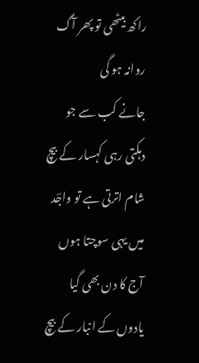راکھ بیٹھی تو پھر آگ روانہ ہو گی
جانے کب سے جو دہکتی رہی کہسار کے بیچ
شام اترتی ہے تو واجؔد میں یہی سوچتا ہوں
آج کا دن بھی گیا یادوں کے انبار کے بیچ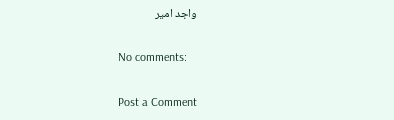واجد امیر

No comments:

Post a Comment